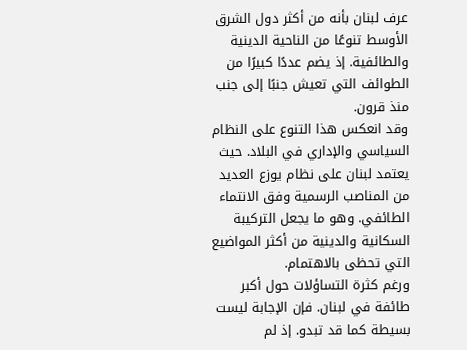عرف لبنان بأنه من أكثر دول الشرق الأوسط تنوعًا من الناحية الدينية والطائفية. إذ يضم عددًا كبيرًا من الطوائف التي تعيش جنبًا إلى جنب منذ قرون.
وقد انعكس هذا التنوع على النظام السياسي والإداري في البلاد. حيث يعتمد لبنان على نظام يوزع العديد من المناصب الرسمية وفق الانتماء الطائفي. وهو ما يجعل التركيبة السكانية والدينية من أكثر المواضيع التي تحظى بالاهتمام.
ورغم كثرة التساؤلات حول أكبر طائفة في لبنان. فإن الإجابة ليست بسيطة كما قد تبدو. إذ لم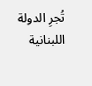تُجرِ الدولة اللبنانية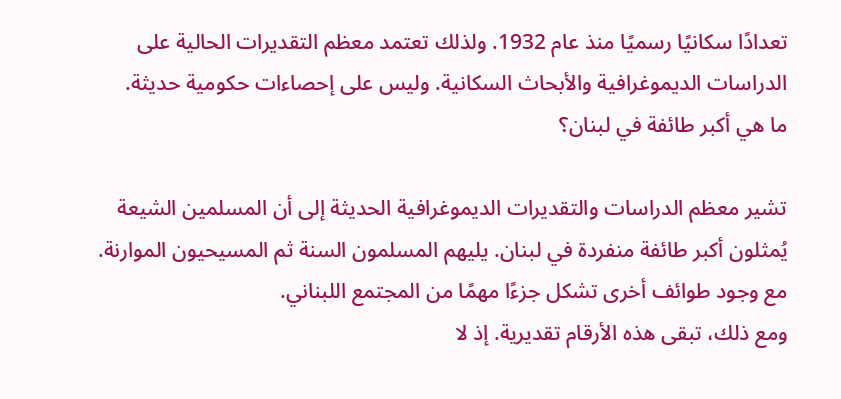تعدادًا سكانيًا رسميًا منذ عام 1932. ولذلك تعتمد معظم التقديرات الحالية على الدراسات الديموغرافية والأبحاث السكانية. وليس على إحصاءات حكومية حديثة.
ما هي أكبر طائفة في لبنان؟

تشير معظم الدراسات والتقديرات الديموغرافية الحديثة إلى أن المسلمين الشيعة يُمثلون أكبر طائفة منفردة في لبنان. يليهم المسلمون السنة ثم المسيحيون الموارنة. مع وجود طوائف أخرى تشكل جزءًا مهمًا من المجتمع اللبناني.
ومع ذلك، تبقى هذه الأرقام تقديرية. إذ لا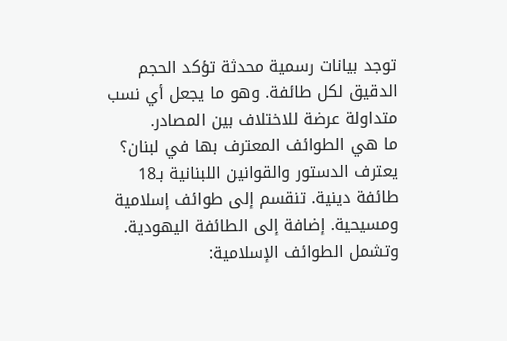توجد بيانات رسمية محدثة تؤكد الحجم الدقيق لكل طائفة. وهو ما يجعل أي نسب متداولة عرضة للاختلاف بين المصادر.
ما هي الطوائف المعترف بها في لبنان؟
يعترف الدستور والقوانين اللبنانية بـ18 طائفة دينية. تنقسم إلى طوائف إسلامية ومسيحية. إضافة إلى الطائفة اليهودية.
وتشمل الطوائف الإسلامية: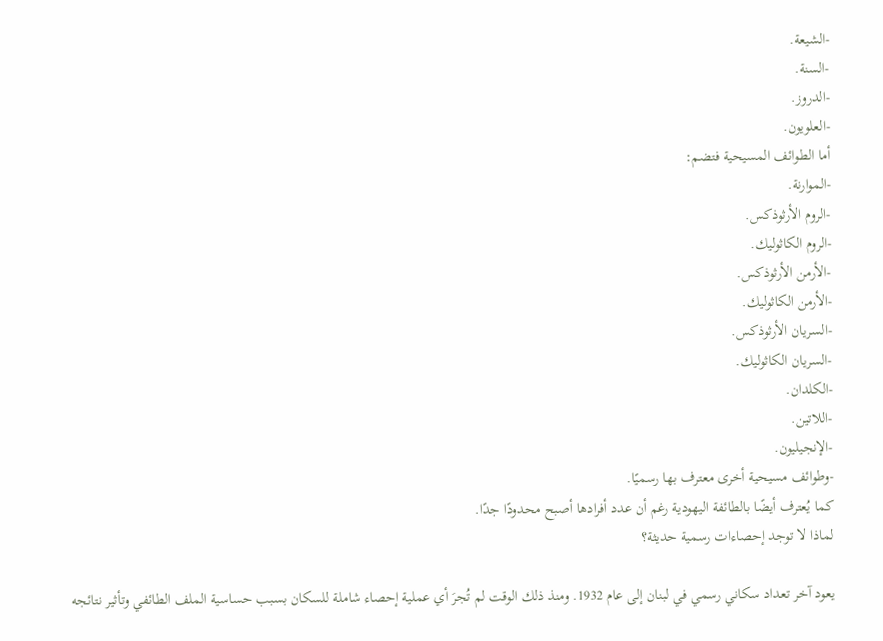-الشيعة.
-السنة.
-الدروز.
-العلويون.
أما الطوائف المسيحية فتضم:
-الموارنة.
-الروم الأرثوذكس.
-الروم الكاثوليك.
-الأرمن الأرثوذكس.
-الأرمن الكاثوليك.
-السريان الأرثوذكس.
-السريان الكاثوليك.
-الكلدان.
-اللاتين.
-الإنجيليون.
-وطوائف مسيحية أخرى معترف بها رسميًا.
كما يُعترف أيضًا بالطائفة اليهودية رغم أن عدد أفرادها أصبح محدودًا جدًا.
لماذا لا توجد إحصاءات رسمية حديثة؟

يعود آخر تعداد سكاني رسمي في لبنان إلى عام 1932. ومنذ ذلك الوقت لم تُجرَ أي عملية إحصاء شاملة للسكان بسبب حساسية الملف الطائفي وتأثير نتائجه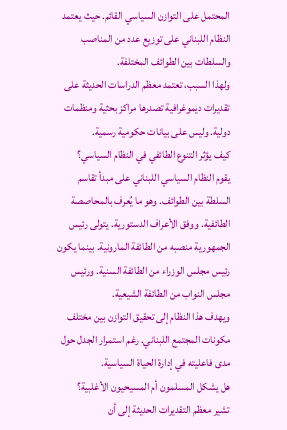المحتمل على التوازن السياسي القائم. حيث يعتمد النظام اللبناني على توزيع عدد من المناصب والسلطات بين الطوائف المختلفة.
ولهذا السبب، تعتمد معظم الدراسات الحديثة على تقديرات ديموغرافية تصدرها مراكز بحثية ومنظمات دولية. وليس على بيانات حكومية رسمية.
كيف يؤثر التنوع الطائفي في النظام السياسي؟
يقوم النظام السياسي اللبناني على مبدأ تقاسم السلطة بين الطوائف. وهو ما يُعرف بالمحاصصة الطائفية. ووفق الأعراف الدستورية. يتولى رئيس الجمهورية منصبه من الطائفة المارونية. بينما يكون رئيس مجلس الوزراء من الطائفة السنية. ورئيس مجلس النواب من الطائفة الشيعية.
ويهدف هذا النظام إلى تحقيق التوازن بين مختلف مكونات المجتمع اللبناني. رغم استمرار الجدل حول مدى فاعليته في إدارة الحياة السياسية.
هل يشكل المسلمون أم المسيحيون الأغلبية؟
تشير معظم التقديرات الحديثة إلى أن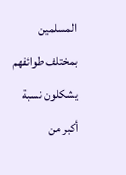المسلمين بمختلف طوائفهم يشكلون نسبة أكبر من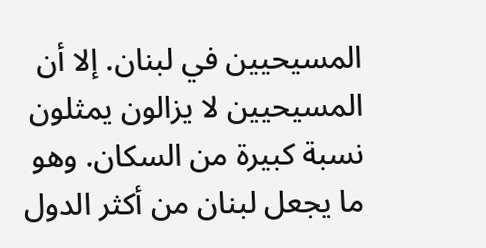المسيحيين في لبنان. إلا أن المسيحيين لا يزالون يمثلون نسبة كبيرة من السكان. وهو ما يجعل لبنان من أكثر الدول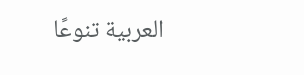العربية تنوعًا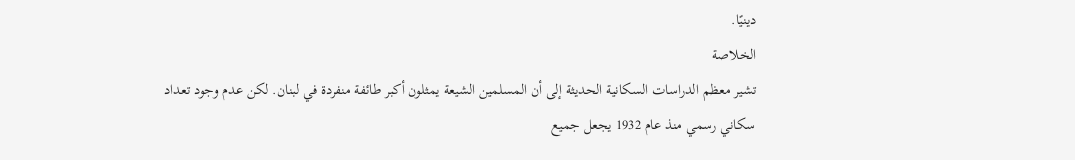دينيًا.
الخلاصة
تشير معظم الدراسات السكانية الحديثة إلى أن المسلمين الشيعة يمثلون أكبر طائفة منفردة في لبنان. لكن عدم وجود تعداد سكاني رسمي منذ عام 1932 يجعل جميع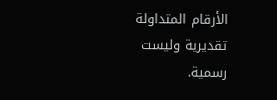الأرقام المتداولة تقديرية وليست رسمية.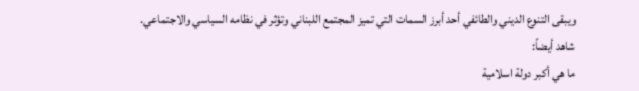ويبقى التنوع الديني والطائفي أحد أبرز السمات التي تميز المجتمع اللبناني وتؤثر في نظامه السياسي والاجتماعي.
شاهد أيضاً:
ما هي أكبر دولة اسلامية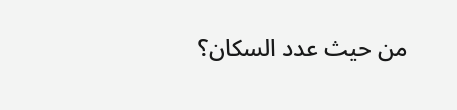من حيث عدد السكان؟